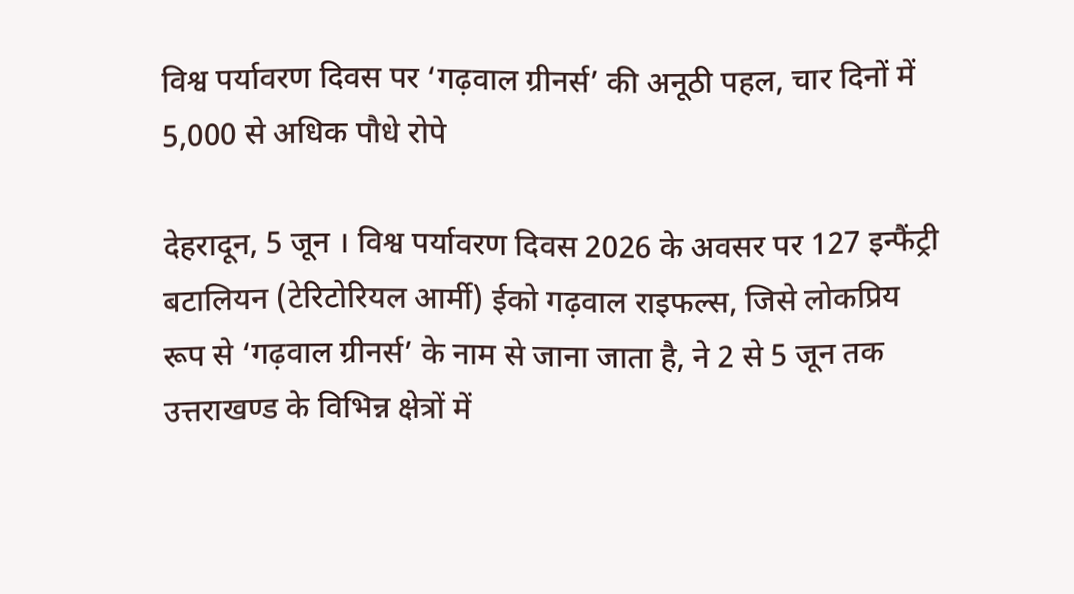विश्व पर्यावरण दिवस पर ‘गढ़वाल ग्रीनर्स’ की अनूठी पहल, चार दिनों में 5,000 से अधिक पौधे रोपे

देहरादून, 5 जून । विश्व पर्यावरण दिवस 2026 के अवसर पर 127 इन्फैंट्री बटालियन (टेरिटोरियल आर्मी) ईको गढ़वाल राइफल्स, जिसे लोकप्रिय रूप से ‘गढ़वाल ग्रीनर्स’ के नाम से जाना जाता है, ने 2 से 5 जून तक उत्तराखण्ड के विभिन्न क्षेत्रों में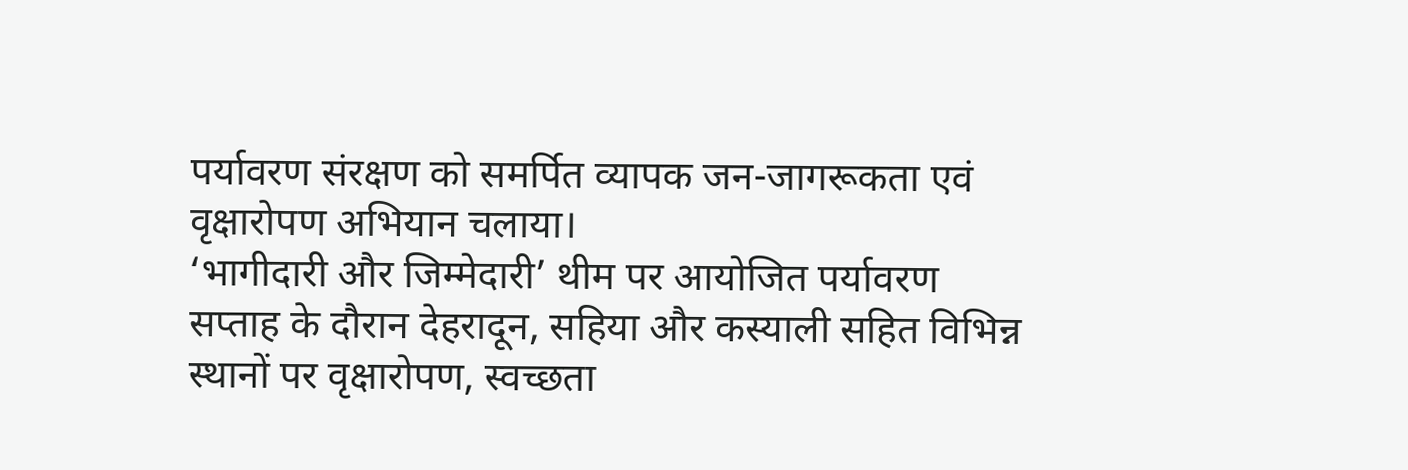पर्यावरण संरक्षण को समर्पित व्यापक जन-जागरूकता एवं वृक्षारोपण अभियान चलाया।
‘भागीदारी और जिम्मेदारी’ थीम पर आयोजित पर्यावरण सप्ताह के दौरान देहरादून, सहिया और कस्याली सहित विभिन्न स्थानों पर वृक्षारोपण, स्वच्छता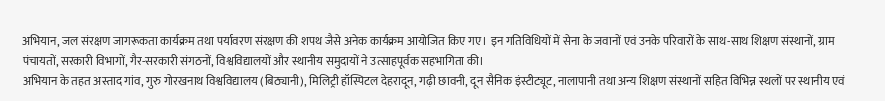अभियान, जल संरक्षण जागरूकता कार्यक्रम तथा पर्यावरण संरक्षण की शपथ जैसे अनेक कार्यक्रम आयोजित किए गए। इन गतिविधियों में सेना के जवानों एवं उनके परिवारों के साथ-साथ शिक्षण संस्थानों, ग्राम पंचायतों, सरकारी विभागों, गैर-सरकारी संगठनों, विश्वविद्यालयों और स्थानीय समुदायों ने उत्साहपूर्वक सहभागिता की।
अभियान के तहत अस्ताद गांव, गुरु गोरखनाथ विश्वविद्यालय (बिठ्यानी), मिलिट्री हॉस्पिटल देहरादून, गढ़ी छावनी, दून सैनिक इंस्टीट्यूट, नालापानी तथा अन्य शिक्षण संस्थानों सहित विभिन्न स्थलों पर स्थानीय एवं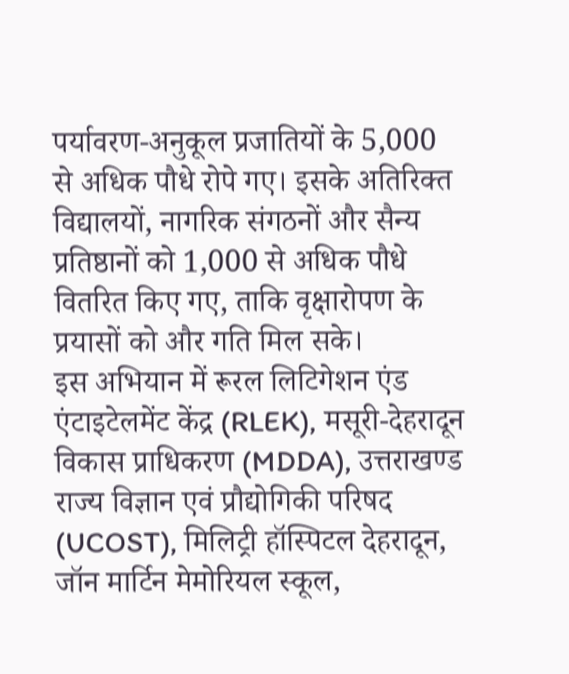पर्यावरण-अनुकूल प्रजातियों के 5,000 से अधिक पौधे रोपे गए। इसके अतिरिक्त विद्यालयों, नागरिक संगठनों और सैन्य प्रतिष्ठानों को 1,000 से अधिक पौधे वितरित किए गए, ताकि वृक्षारोपण के प्रयासों को और गति मिल सके।
इस अभियान में रूरल लिटिगेशन एंड एंटाइटेलमेंट केंद्र (RLEK), मसूरी-देहरादून विकास प्राधिकरण (MDDA), उत्तराखण्ड राज्य विज्ञान एवं प्रौद्योगिकी परिषद (UCOST), मिलिट्री हॉस्पिटल देहरादून, जॉन मार्टिन मेमोरियल स्कूल,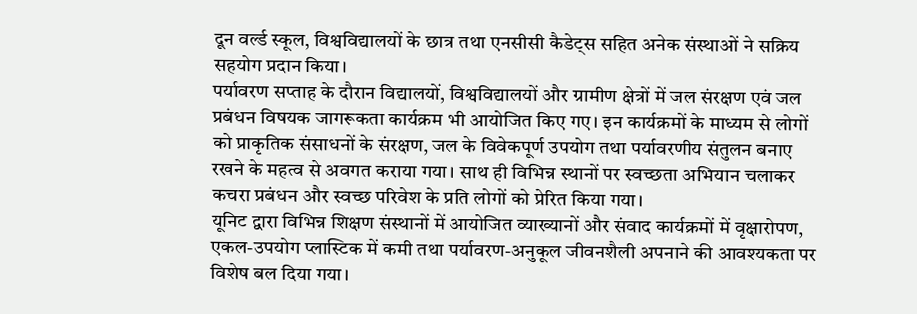दून वर्ल्ड स्कूल, विश्वविद्यालयों के छात्र तथा एनसीसी कैडेट्स सहित अनेक संस्थाओं ने सक्रिय सहयोग प्रदान किया।
पर्यावरण सप्ताह के दौरान विद्यालयों, विश्वविद्यालयों और ग्रामीण क्षेत्रों में जल संरक्षण एवं जल प्रबंधन विषयक जागरूकता कार्यक्रम भी आयोजित किए गए। इन कार्यक्रमों के माध्यम से लोगों को प्राकृतिक संसाधनों के संरक्षण, जल के विवेकपूर्ण उपयोग तथा पर्यावरणीय संतुलन बनाए रखने के महत्व से अवगत कराया गया। साथ ही विभिन्न स्थानों पर स्वच्छता अभियान चलाकर कचरा प्रबंधन और स्वच्छ परिवेश के प्रति लोगों को प्रेरित किया गया।
यूनिट द्वारा विभिन्न शिक्षण संस्थानों में आयोजित व्याख्यानों और संवाद कार्यक्रमों में वृक्षारोपण, एकल-उपयोग प्लास्टिक में कमी तथा पर्यावरण-अनुकूल जीवनशैली अपनाने की आवश्यकता पर विशेष बल दिया गया।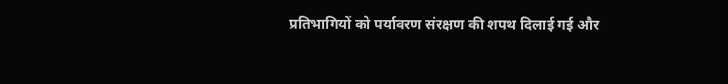प्रतिभागियों को पर्यावरण संरक्षण की शपथ दिलाई गई और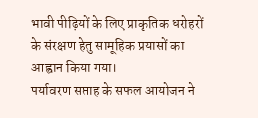भावी पीढ़ियों के लिए प्राकृतिक धरोहरों के संरक्षण हेतु सामूहिक प्रयासों का आह्वान किया गया।
पर्यावरण सप्ताह के सफल आयोजन ने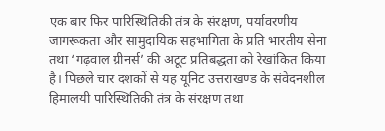एक बार फिर पारिस्थितिकी तंत्र के संरक्षण, पर्यावरणीय जागरूकता और सामुदायिक सहभागिता के प्रति भारतीय सेना तथा ‘गढ़वाल ग्रीनर्स’ की अटूट प्रतिबद्धता को रेखांकित किया है। पिछले चार दशकों से यह यूनिट उत्तराखण्ड के संवेदनशील हिमालयी पारिस्थितिकी तंत्र के संरक्षण तथा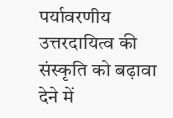पर्यावरणीय उत्तरदायित्व की संस्कृति को बढ़ावा देने में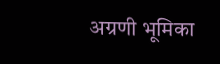अग्रणी भूमिका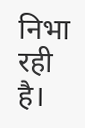निभा रही है।